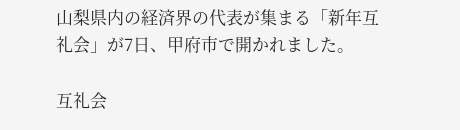山梨県内の経済界の代表が集まる「新年互礼会」が7日、甲府市で開かれました。

互礼会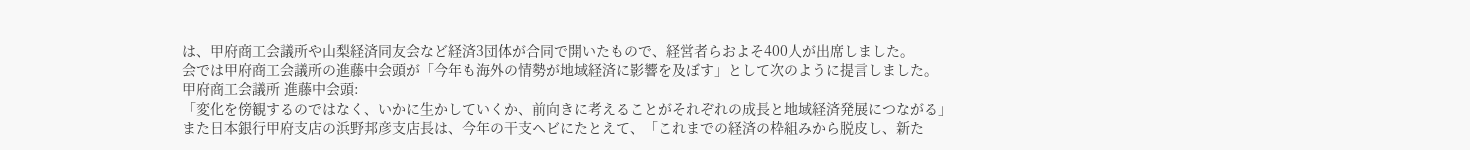は、甲府商工会議所や山梨経済同友会など経済3団体が合同で開いたもので、経営者らおよそ400人が出席しました。
会では甲府商工会議所の進藤中会頭が「今年も海外の情勢が地域経済に影響を及ぼす」として次のように提言しました。
甲府商工会議所 進藤中会頭:
「変化を傍観するのではなく、いかに生かしていくか、前向きに考えることがそれぞれの成長と地域経済発展につながる」
また日本銀行甲府支店の浜野邦彦支店長は、今年の干支ヘビにたとえて、「これまでの経済の枠組みから脱皮し、新た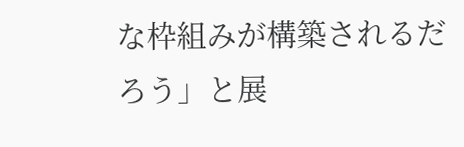な枠組みが構築されるだろう」と展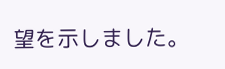望を示しました。